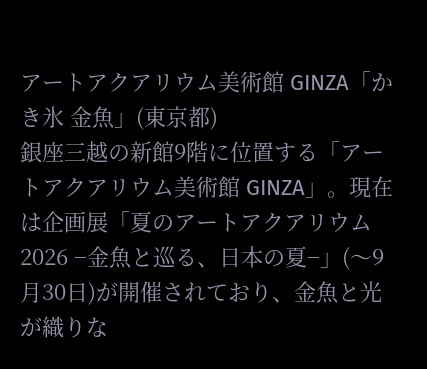アートアクアリウム美術館 GINZA「かき氷 金魚」(東京都)
銀座三越の新館9階に位置する「アートアクアリウム美術館 GINZA」。現在は企画展「夏のアートアクアリウム2026 −金魚と巡る、日本の夏−」(〜9月30日)が開催されており、金魚と光が織りな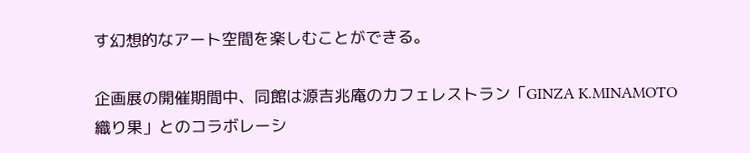す幻想的なアート空間を楽しむことができる。

企画展の開催期間中、同館は源吉兆庵のカフェレストラン「GINZA K.MINAMOTO 織り果」とのコラボレーシ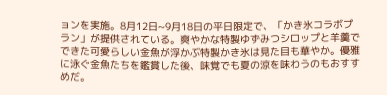ョンを実施。8月12日~9月18日の平日限定で、「かき氷コラボプラン」が提供されている。爽やかな特製ゆずみつシロップと羊羹でできた可愛らしい金魚が浮かぶ特製かき氷は見た目も華やか。優雅に泳ぐ金魚たちを鑑賞した後、味覚でも夏の涼を味わうのもおすすめだ。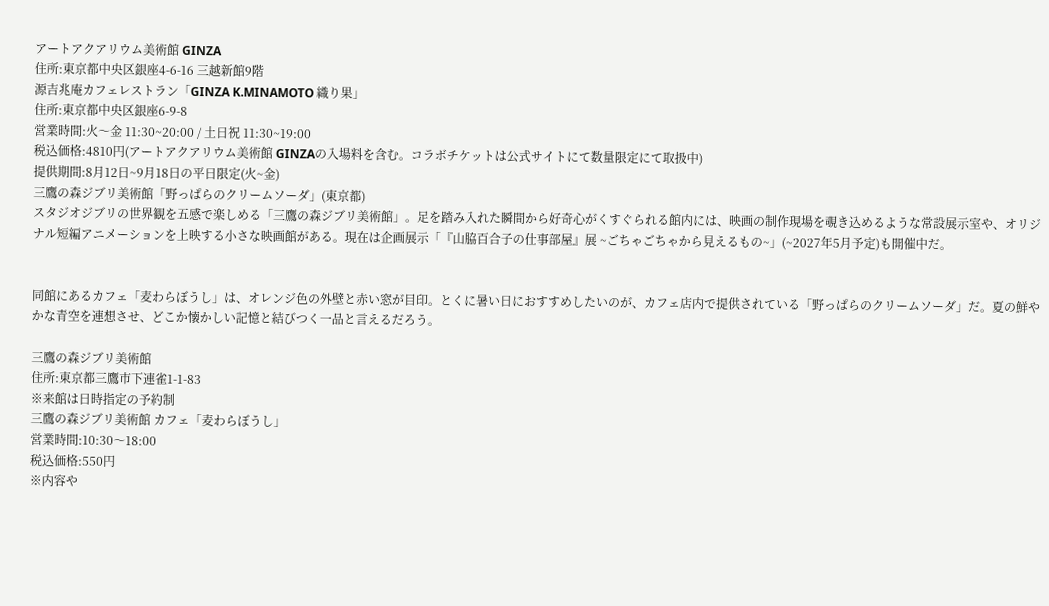アートアクアリウム美術館 GINZA
住所:東京都中央区銀座4-6-16 三越新館9階
源吉兆庵カフェレストラン「GINZA K.MINAMOTO 織り果」
住所:東京都中央区銀座6-9-8
営業時間:火〜金 11:30~20:00 / 土日祝 11:30~19:00
税込価格:4810円(アートアクアリウム美術館 GINZAの入場料を含む。コラボチケットは公式サイトにて数量限定にて取扱中)
提供期間:8月12日~9月18日の平日限定(火~金)
三鷹の森ジブリ美術館「野っぱらのクリームソーダ」(東京都)
スタジオジブリの世界観を五感で楽しめる「三鷹の森ジブリ美術館」。足を踏み入れた瞬間から好奇心がくすぐられる館内には、映画の制作現場を覗き込めるような常設展示室や、オリジナル短編アニメーションを上映する小さな映画館がある。現在は企画展示「『山脇百合子の仕事部屋』展 ~ごちゃごちゃから見えるもの~」(~2027年5月予定)も開催中だ。


同館にあるカフェ「麦わらぼうし」は、オレンジ色の外壁と赤い窓が目印。とくに暑い日におすすめしたいのが、カフェ店内で提供されている「野っぱらのクリームソーダ」だ。夏の鮮やかな青空を連想させ、どこか懐かしい記憶と結びつく一品と言えるだろう。

三鷹の森ジブリ美術館
住所:東京都三鷹市下連雀1-1-83
※来館は日時指定の予約制
三鷹の森ジブリ美術館 カフェ「麦わらぼうし」
営業時間:10:30〜18:00
税込価格:550円
※内容や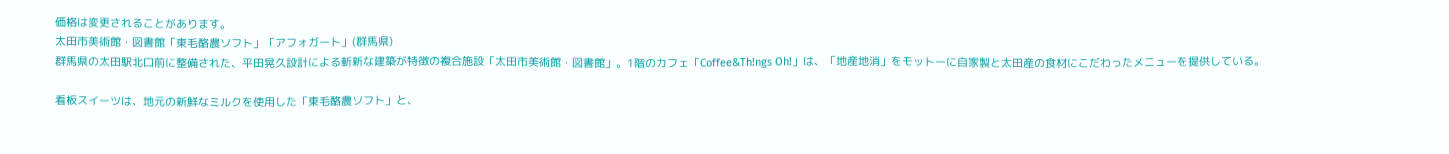価格は変更されることがあります。
太田市美術館・図書館「東毛酪農ソフト」「アフォガート」(群馬県)
群馬県の太田駅北口前に整備された、平田晃久設計による斬新な建築が特徴の複合施設「太田市美術館・図書館」。1階のカフェ「Coffee&Th!ngs Oh!」は、「地産地消」をモットーに自家製と太田産の食材にこだわったメニューを提供している。

看板スイーツは、地元の新鮮なミルクを使用した「東毛酪農ソフト」と、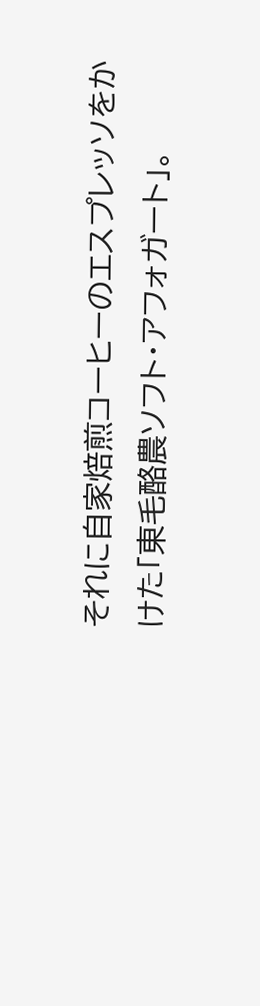それに自家焙煎コーヒーのエスプレッソをかけた「東毛酪農ソフト・アフォガート」。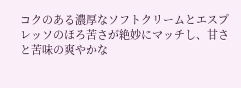コクのある濃厚なソフトクリームとエスプレッソのほろ苦さが絶妙にマッチし、甘さと苦味の爽やかな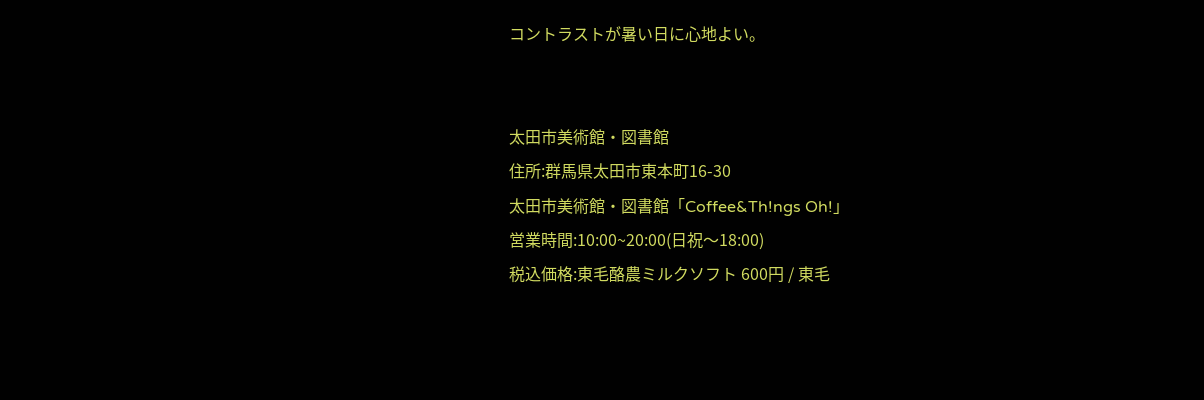コントラストが暑い日に心地よい。


太田市美術館・図書館
住所:群馬県太田市東本町16-30
太田市美術館・図書館「Coffee&Th!ngs Oh!」
営業時間:10:00~20:00(日祝〜18:00)
税込価格:東毛酪農ミルクソフト 600円 / 東毛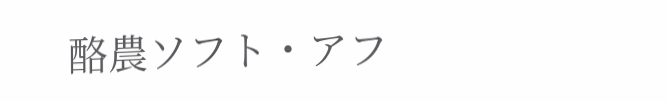酪農ソフト・アフ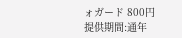ォガード 800円
提供期間:通年